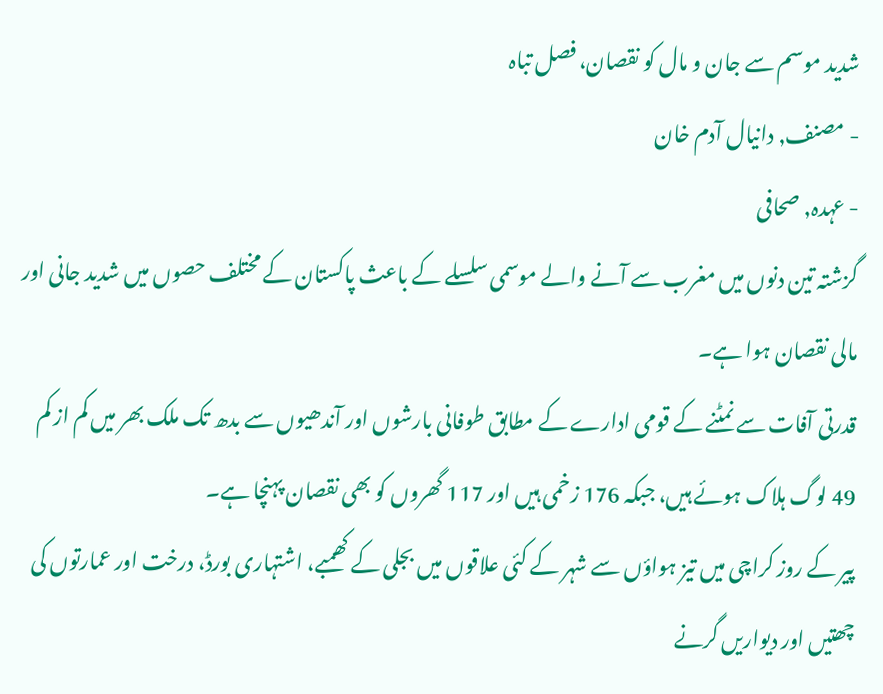شدید موسم سے جان و مال کو نقصان، فصل تباہ
- مصنف, دانیال آدم خان
- عہدہ, صحافی
گزشتہ تین دنوں میں مغرب سے آنے والے موسمی سلسلے کے باعث پاکستان کے مختلف حصوں میں شدید جانی اور مالی نقصان ہوا ہے۔
قدرتی آفات سے نمٹنے کے قومی ادارے کے مطابق طوفانی بارشوں اور آندھیوں سے بدھ تک ملک بھر میں کم از کم 49 لوگ ہلاک ہوئے ہیں، جبکہ 176 زخمی ہیں اور 117 گھروں کو بھی نقصان پہنچا ہے۔
پیر کے روز کراچی میں تیز ہواؤں سے شہر کے کئی علاقوں میں بجلی کے کھمبے، اشتہاری بورڈ، درخت اور عمارتوں کی چھتیں اور دیواریں گرنے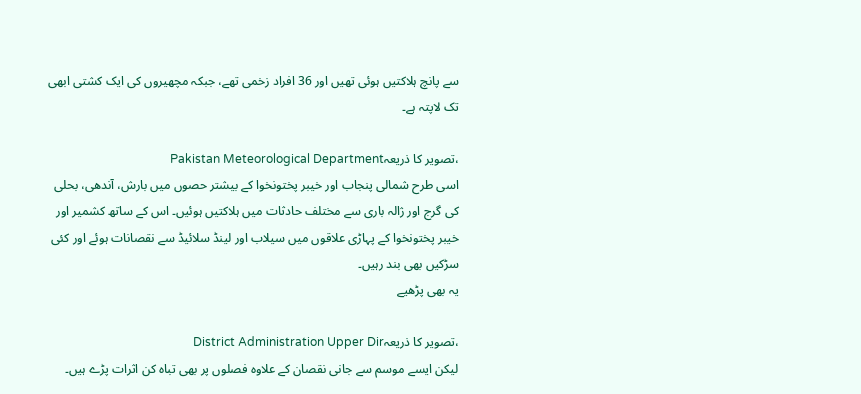سے پانچ ہلاکتیں ہوئی تھیں اور 36 افراد زخمی تھے، جبکہ مچھیروں کی ایک کشتی ابھی تک لاپتہ ہے۔

،تصویر کا ذریعہPakistan Meteorological Department
اسی طرح شمالی پنجاب اور خیبر پختونخوا کے بیشتر حصوں میں بارش، آندھی، بحلی کی گرج اور ژالہ باری سے مختلف حادثات میں ہلاکتیں ہوئیں۔ اس کے ساتھ کشمیر اور خیبر پختونخوا کے پہاڑی علاقوں میں سیلاب اور لینڈ سلائیڈ سے نقصانات ہوئے اور کئی سڑکیں بھی بند رہیں۔
یہ بھی پڑھیے

،تصویر کا ذریعہDistrict Administration Upper Dir
لیکن ایسے موسم سے جانی نقصان کے علاوہ فصلوں پر بھی تباہ کن اثرات پڑے ہیں۔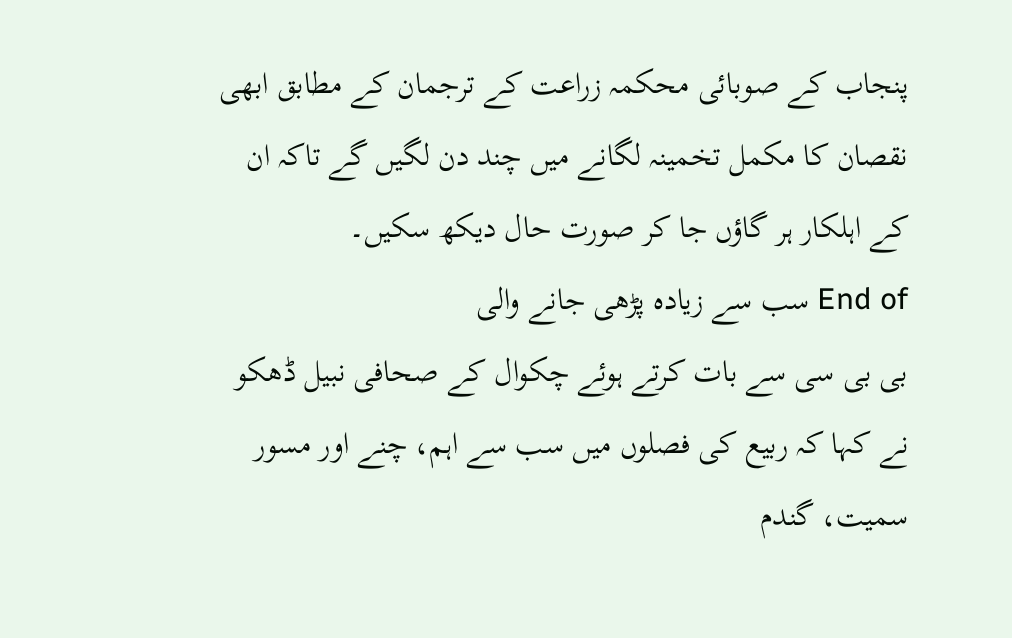پنجاب کے صوبائی محکمہ زراعت کے ترجمان کے مطابق ابھی نقصان کا مکمل تخمینہ لگانے میں چند دن لگیں گے تاکہ ان کے اہلکار ہر گاؤں جا کر صورت حال دیکھ سکیں۔
End of سب سے زیادہ پڑھی جانے والی
بی بی سی سے بات کرتے ہوئے چکوال کے صحافی نبیل ڈھکو نے کہا کہ ربیع کی فصلوں میں سب سے اہم، چنے اور مسور سمیت، گندم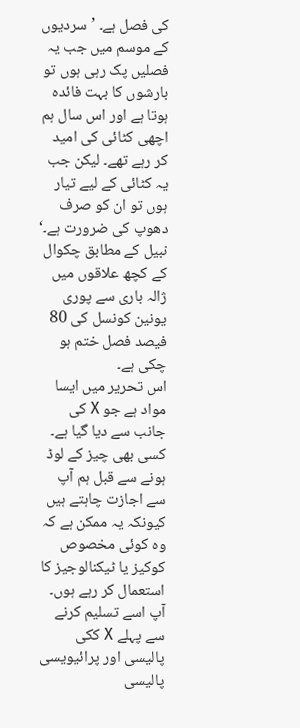کی فصل ہے۔ ’سردیوں کے موسم میں جب یہ فصلیں پک رہی ہوں تو بارشوں کا بہت فائدہ ہوتا ہے اور اس سال ہم اچھی کٹائی کی امید کر رہے تھے۔ لیکن جب یہ کٹائی کے لیے تیار ہوں تو ان کو صرف دھوپ کی ضرورت ہے۔‘
نبیل کے مطابق چکوال کے کچھ علاقوں میں ژالہ باری سے پوری یونین کونسل کی 80 فیصد فصل ختم ہو چکی ہے۔
اس تحریر میں ایسا مواد ہے جو X کی جانب سے دیا گیا ہے۔ کسی بھی چیز کے لوڈ ہونے سے قبل ہم آپ سے اجازت چاہتے ہیں کیونکہ یہ ممکن ہے کہ وہ کوئی مخصوص کوکیز یا ٹیکنالوجیز کا استعمال کر رہے ہوں۔ آپ اسے تسلیم کرنے سے پہلے X ککی پالیسی اور پرائیویسی پالیسی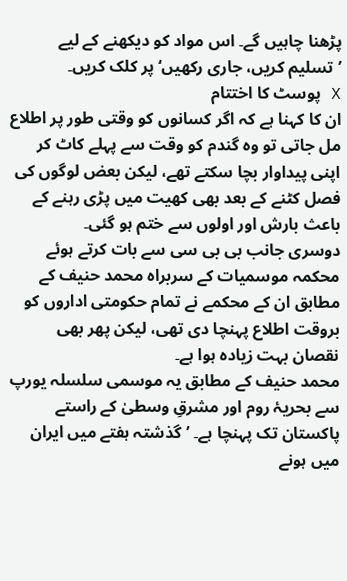پڑھنا چاہیں گے۔ اس مواد کو دیکھنے کے لیے ’تسلیم کریں، جاری رکھیں‘ پر کلک کریں۔
X پوسٹ کا اختتام
ان کا کہنا ہے کہ اگر کسانوں کو وقتی طور پر اطلاع مل جاتی تو وہ گندم کو وقت سے پہلے کاٹ کر اپنی پیداوار بچا سکتے تھے، لیکن بعض لوگوں کی فصل کٹنے کے بعد بھی کھیت میں پڑی رہنے کے باعث بارش اور اولوں سے ختم ہو گئی۔
دوسری جانب بی بی سی سے بات کرتے ہوئے محکمہ موسمیات کے سربراہ محمد حنیف کے مطابق ان کے محکمے نے تمام حکومتی اداروں کو بروقت اطلاع پہنچا دی تھی، لیکن پھر بھی نقصان بہت زیادہ ہوا ہے۔
محمد حنیف کے مطابق یہ موسمی سلسلہ یورپ سے بحریۂ روم اور مشرقِ وسطیٰ کے راستے پاکستان تک پہنچا ہے۔ ’گذشتہ ہفتے میں ایران میں ہونے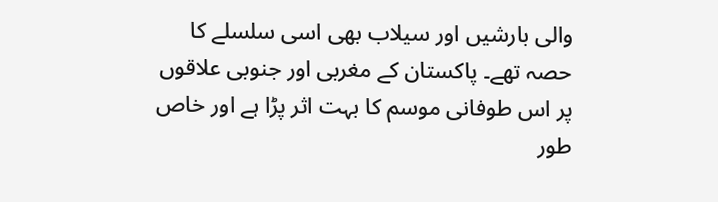والی بارشیں اور سیلاب بھی اسی سلسلے کا حصہ تھے۔ پاکستان کے مغربی اور جنوبی علاقوں پر اس طوفانی موسم کا بہت اثر پڑا ہے اور خاص طور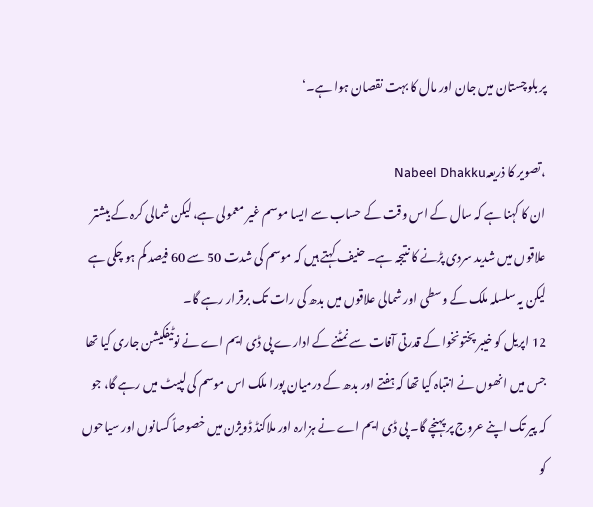پر بلوچستان میں جان اور مال کا بہت نقصان ہوا ہے۔‘

،تصویر کا ذریعہNabeel Dhakku
ان کا کہنا ہے کہ سال کے اس وقت کے حساب سے ایسا موسم غیر معمولی ہے، لیکن شمالی کرہ کے بیشتر علاقوں میں شدید سردی پڑنے کا نتیجہ ہے۔ حنیف کہتے ہیں کہ موسم کی شدت 50 سے 60 فیصد کم ہو چکی ہے لیکن یہ سلسلہ ملک کے وسطی اور شمالی علاقوں میں بدھ کی رات تک برقرار رہے گا۔
12 اپریل کو خیبر پختونخوا کے قدرتی آفات سے نمٹنے کے ادارے پی ڈی ایم اے نے نوٹیفکیشن جاری کیا تھا جس میں انھوں نے انتباہ کیا تھا کہ ہفتے اور بدھ کے درمیان پورا ملک اس موسم کی لپیٹ میں رہے گا، جو کہ پیر تک اپنے عروج پر پہنچے گا۔ پی ڈی ایم اے نے ہزارہ اور ملاکنڈ ڈویژن میں خصوصاً کسانوں اور سیاحوں کو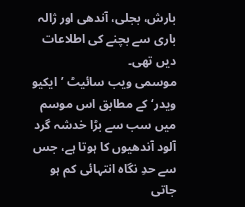بارش، بجلی، آندھی اور ژالہ باری سے بچنے کی اطلاعات دیں تھی۔
موسمی ویب سائیٹ ’ایکیو ویدر‘ کے مطابق اس موسم میں سب سے بڑا خدشہ گرد آلود آندھیوں کا ہوتا ہے، جس سے حدِ نگاہ انتہائی کم ہو جاتی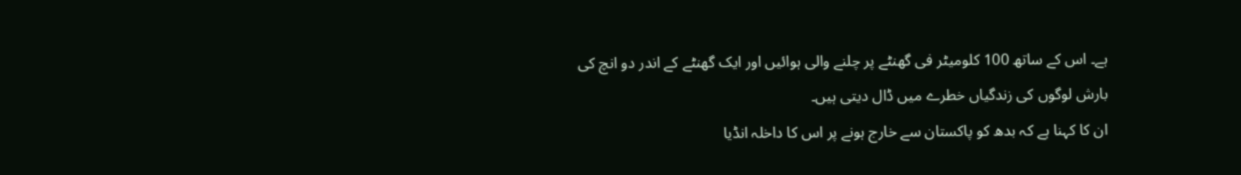ہے۔ اس کے ساتھ 100 کلومیٹر فی گھنٹے پر چلنے والی ہوائیں اور ایک گھنٹے کے اندر دو انچ کی بارش لوگوں کی زندگیاں خطرے میں ڈال دیتی ہیں۔
ان کا کہنا ہے کہ بدھ کو پاکستان سے خارج ہونے پر اس کا داخلہ انڈیا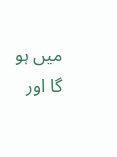میں ہو گا اور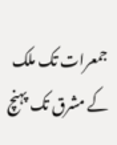جمعرات تک ملک کے مشرق تک پہنچ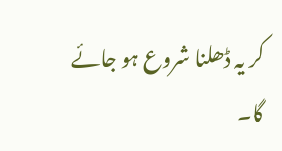کر یہ ڈھلنا شروع ہو جائے گا۔